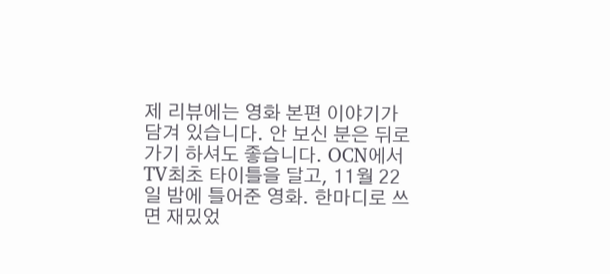제 리뷰에는 영화 본편 이야기가 담겨 있습니다. 안 보신 분은 뒤로가기 하셔도 좋습니다. OCN에서 TV최초 타이틀을 달고, 11월 22일 밤에 틀어준 영화. 한마디로 쓰면 재밌었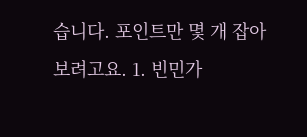습니다. 포인트만 몇 개 잡아보려고요. 1. 빈민가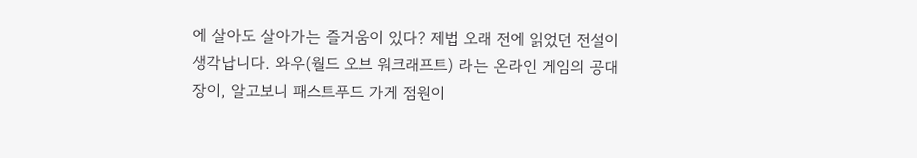에 살아도 살아가는 즐거움이 있다? 제법 오래 전에 읽었던 전설이 생각납니다. 와우(월드 오브 워크래프트) 라는 온라인 게임의 공대장이, 알고보니 패스트푸드 가게 점원이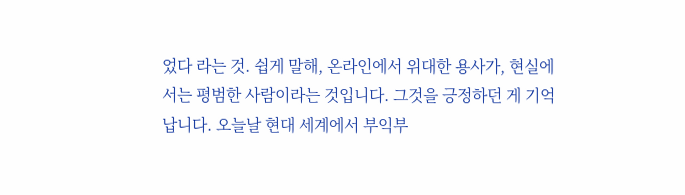었다 라는 것. 쉽게 말해, 온라인에서 위대한 용사가, 현실에서는 평범한 사람이라는 것입니다. 그것을 긍정하던 게 기억납니다. 오늘날 현대 세계에서 부익부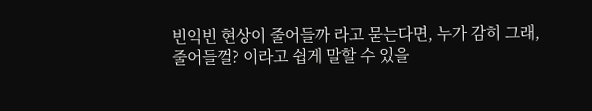빈익빈 현상이 줄어들까 라고 묻는다면, 누가 감히 그래, 줄어들껄? 이라고 쉽게 말할 수 있을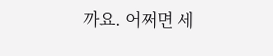까요. 어쩌면 세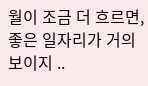월이 조금 더 흐르면, 좋은 일자리가 거의 보이지 ..